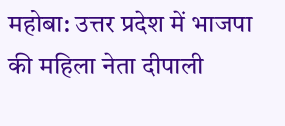महोबा: उत्तर प्रदेश में भाजपा की महिला नेता दीपाली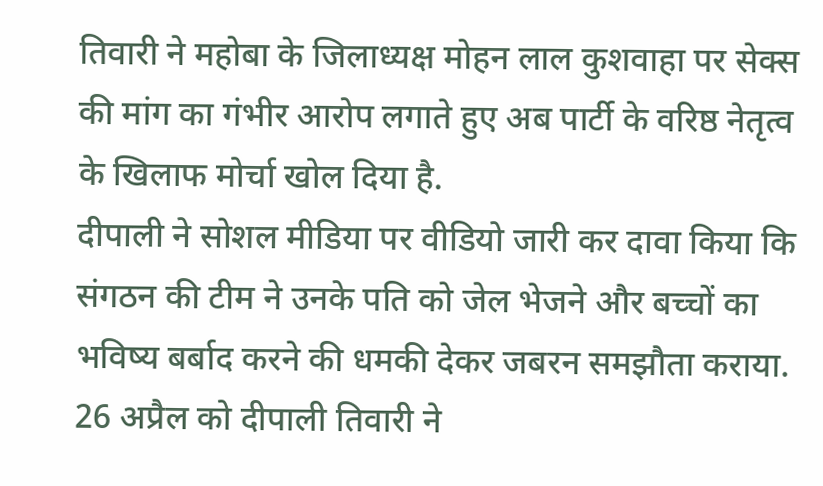तिवारी ने महोबा के जिलाध्यक्ष मोहन लाल कुशवाहा पर सेक्स की मांग का गंभीर आरोप लगाते हुए अब पार्टी के वरिष्ठ नेतृत्व के खिलाफ मोर्चा खोल दिया है.
दीपाली ने सोशल मीडिया पर वीडियो जारी कर दावा किया कि संगठन की टीम ने उनके पति को जेल भेजने और बच्चों का भविष्य बर्बाद करने की धमकी देकर जबरन समझौता कराया. 26 अप्रैल को दीपाली तिवारी ने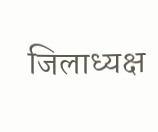जिलाध्यक्ष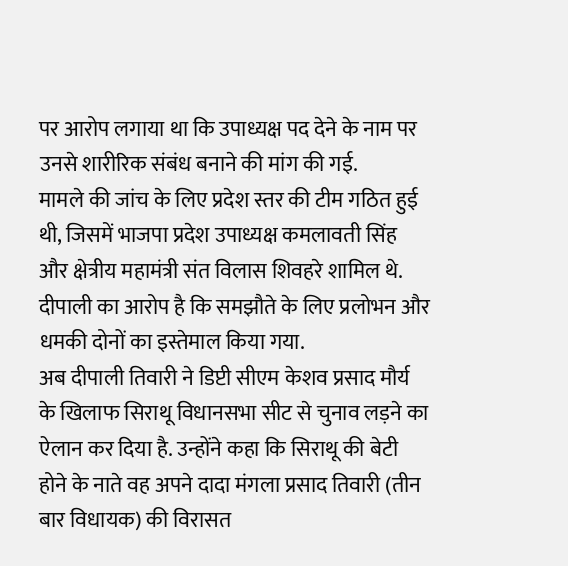पर आरोप लगाया था कि उपाध्यक्ष पद देने के नाम पर उनसे शारीरिक संबंध बनाने की मांग की गई.
मामले की जांच के लिए प्रदेश स्तर की टीम गठित हुई थी, जिसमें भाजपा प्रदेश उपाध्यक्ष कमलावती सिंह और क्षेत्रीय महामंत्री संत विलास शिवहरे शामिल थे. दीपाली का आरोप है कि समझौते के लिए प्रलोभन और धमकी दोनों का इस्तेमाल किया गया.
अब दीपाली तिवारी ने डिप्टी सीएम केशव प्रसाद मौर्य के खिलाफ सिराथू विधानसभा सीट से चुनाव लड़ने का ऐलान कर दिया है. उन्होंने कहा कि सिराथू की बेटी होने के नाते वह अपने दादा मंगला प्रसाद तिवारी (तीन बार विधायक) की विरासत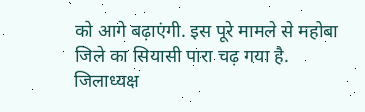को आगे बढ़ाएंगी. इस पूरे मामले से महोबा जिले का सियासी पारा चढ़ गया है.
जिलाध्यक्ष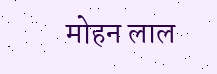मोहन लाल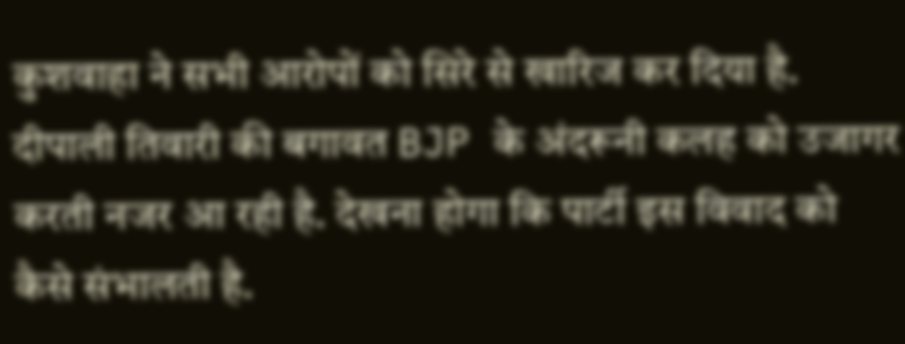कुशवाहा ने सभी आरोपों को सिरे से खारिज कर दिया है. दीपाली तिवारी की बगावत BJP के अंदरूनी कलह को उजागर करती नजर आ रही है. देखना होगा कि पार्टी इस विवाद को कैसे संभालती है.